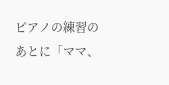ピアノの練習のあとに「ママ、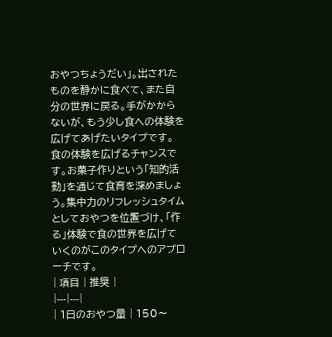おやつちょうだい」。出されたものを静かに食べて、また自分の世界に戻る。手がかからないが、もう少し食への体験を広げてあげたいタイプです。
食の体験を広げるチャンスです。お菓子作りという「知的活動」を通じて食育を深めましょう。集中力のリフレッシュタイムとしておやつを位置づけ、「作る」体験で食の世界を広げていくのがこのタイプへのアプローチです。
| 項目 | 推奨 |
|---|---|
| 1日のおやつ量 | 150〜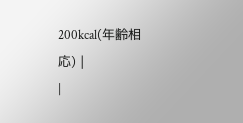200kcal(年齢相応) |
|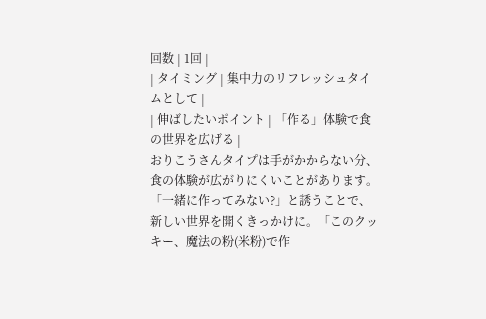回数 | 1回 |
| タイミング | 集中力のリフレッシュタイムとして |
| 伸ばしたいポイント | 「作る」体験で食の世界を広げる |
おりこうさんタイプは手がかからない分、食の体験が広がりにくいことがあります。「一緒に作ってみない?」と誘うことで、新しい世界を開くきっかけに。「このクッキー、魔法の粉(米粉)で作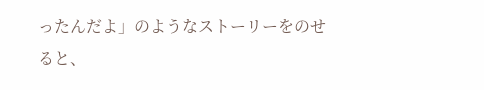ったんだよ」のようなストーリーをのせると、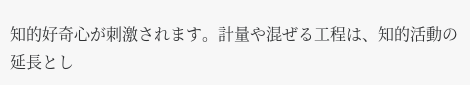知的好奇心が刺激されます。計量や混ぜる工程は、知的活動の延長とし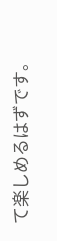て楽しめるはずです。